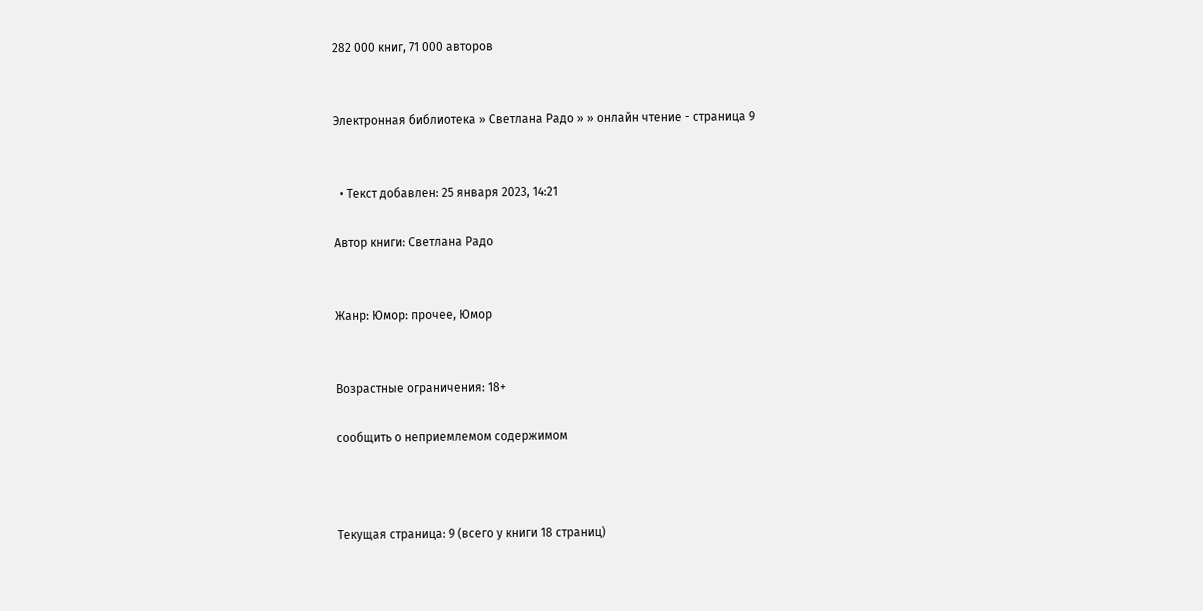282 000 книг, 71 000 авторов


Электронная библиотека » Светлана Радо » » онлайн чтение - страница 9


  • Текст добавлен: 25 января 2023, 14:21

Автор книги: Светлана Радо


Жанр: Юмор: прочее, Юмор


Возрастные ограничения: 18+

сообщить о неприемлемом содержимом



Текущая страница: 9 (всего у книги 18 страниц)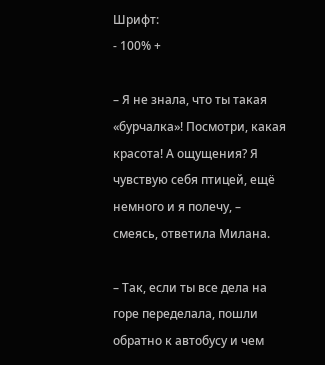Шрифт:
- 100% +

– Я не знала, что ты такая «бурчалка»! Посмотри, какая красота! А ощущения? Я чувствую себя птицей, ещё немного и я полечу, – смеясь, ответила Милана.

– Так, если ты все дела на горе переделала, пошли обратно к автобусу и чем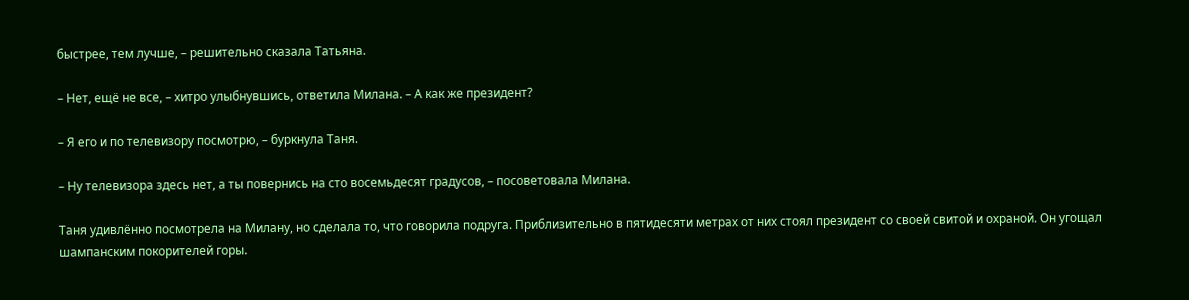быстрее, тем лучше, – решительно сказала Татьяна.

– Нет, ещё не все, – хитро улыбнувшись, ответила Милана. – А как же президент?

– Я его и по телевизору посмотрю, – буркнула Таня.

– Ну телевизора здесь нет, а ты повернись на сто восемьдесят градусов, – посоветовала Милана.

Таня удивлённо посмотрела на Милану, но сделала то, что говорила подруга. Приблизительно в пятидесяти метрах от них стоял президент со своей свитой и охраной. Он угощал шампанским покорителей горы.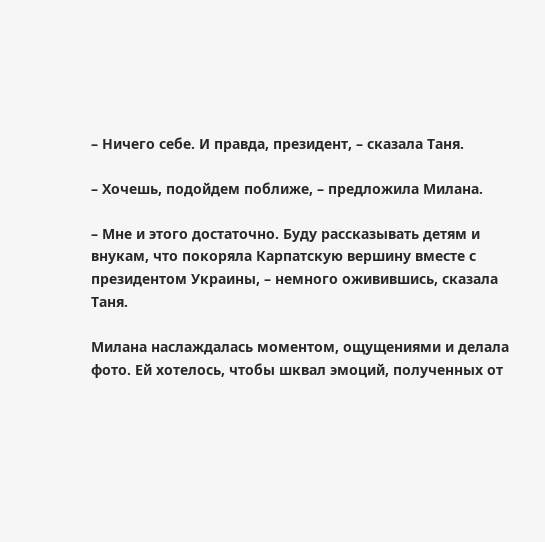– Ничего себе. И правда, президент, – сказала Таня.

– Хочешь, подойдем поближе, – предложила Милана.

– Мне и этого достаточно. Буду рассказывать детям и внукам, что покоряла Карпатскую вершину вместе с президентом Украины, – немного оживившись, сказала Таня.

Милана наслаждалась моментом, ощущениями и делала фото. Ей хотелось, чтобы шквал эмоций, полученных от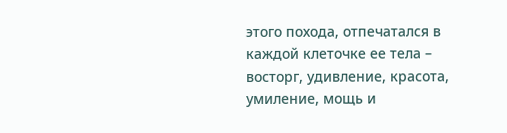этого похода, отпечатался в каждой клеточке ее тела – восторг, удивление, красота, умиление, мощь и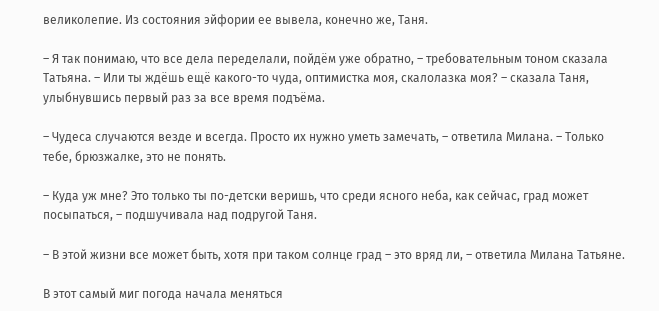великолепие. Из состояния эйфории ее вывела, конечно же, Таня.

– Я так понимаю, что все дела переделали, пойдём уже обратно, – требовательным тоном сказала Татьяна. – Или ты ждёшь ещё какого-то чуда, оптимистка моя, скалолазка моя? – сказала Таня, улыбнувшись первый раз за все время подъёма.

– Чудеса случаются везде и всегда. Просто их нужно уметь замечать, – ответила Милана. – Только тебе, брюзжалке, это не понять.

– Куда уж мне? Это только ты по-детски веришь, что среди ясного неба, как сейчас, град может посыпаться, – подшучивала над подругой Таня.

– В этой жизни все может быть, хотя при таком солнце град – это вряд ли, – ответила Милана Татьяне.

В этот самый миг погода начала меняться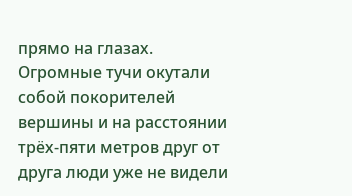прямо на глазах. Огромные тучи окутали собой покорителей вершины и на расстоянии трёх-пяти метров друг от друга люди уже не видели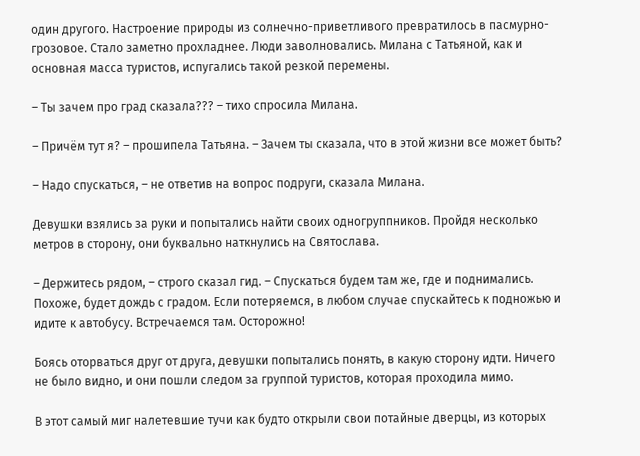один другого. Настроение природы из солнечно-приветливого превратилось в пасмурно-грозовое. Стало заметно прохладнее. Люди заволновались. Милана с Татьяной, как и основная масса туристов, испугались такой резкой перемены.

– Ты зачем про град сказала??? – тихо спросила Милана.

– Причём тут я? – прошипела Татьяна. – Зачем ты сказала, что в этой жизни все может быть?

– Надо спускаться, – не ответив на вопрос подруги, сказала Милана.

Девушки взялись за руки и попытались найти своих одногруппников. Пройдя несколько метров в сторону, они буквально наткнулись на Святослава.

– Держитесь рядом, – строго сказал гид. – Спускаться будем там же, где и поднимались. Похоже, будет дождь с градом. Если потеряемся, в любом случае спускайтесь к подножью и идите к автобусу. Встречаемся там. Осторожно!

Боясь оторваться друг от друга, девушки попытались понять, в какую сторону идти. Ничего не было видно, и они пошли следом за группой туристов, которая проходила мимо.

В этот самый миг налетевшие тучи как будто открыли свои потайные дверцы, из которых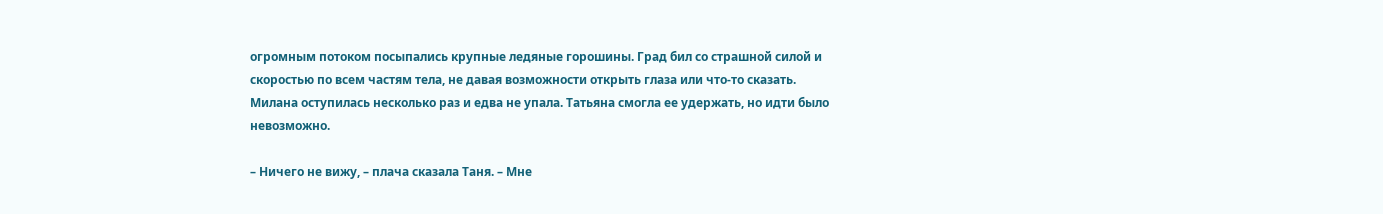огромным потоком посыпались крупные ледяные горошины. Град бил со страшной силой и скоростью по всем частям тела, не давая возможности открыть глаза или что-то сказать. Милана оступилась несколько раз и едва не упала. Татьяна смогла ее удержать, но идти было невозможно.

– Ничего не вижу, – плача сказала Таня. – Мне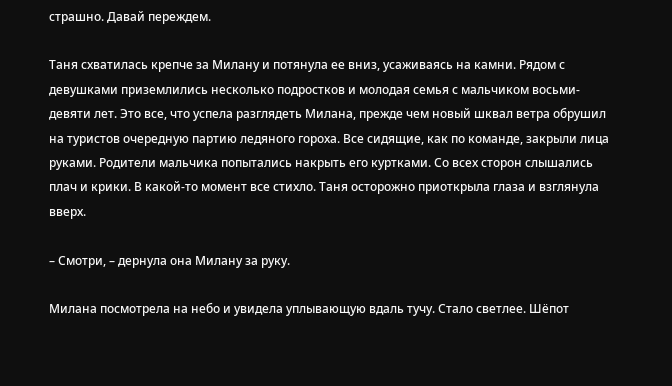страшно. Давай переждем.

Таня схватилась крепче за Милану и потянула ее вниз, усаживаясь на камни. Рядом с девушками приземлились несколько подростков и молодая семья с мальчиком восьми-девяти лет. Это все, что успела разглядеть Милана, прежде чем новый шквал ветра обрушил на туристов очередную партию ледяного гороха. Все сидящие, как по команде, закрыли лица руками. Родители мальчика попытались накрыть его куртками. Со всех сторон слышались плач и крики. В какой-то момент все стихло. Таня осторожно приоткрыла глаза и взглянула вверх.

– Смотри, – дернула она Милану за руку.

Милана посмотрела на небо и увидела уплывающую вдаль тучу. Стало светлее. Шёпот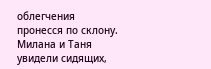облегчения пронесся по склону. Милана и Таня увидели сидящих,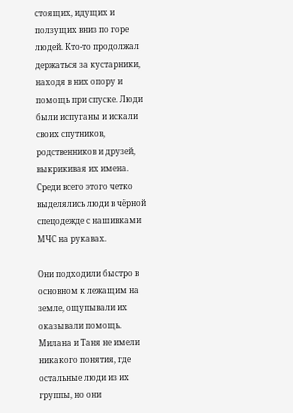стоящих, идущих и ползущих вниз по горе людей. Кто-то продолжал держаться за кустарники, находя в них опору и помощь при спуске. Люди были испуганы и искали своих спутников, родственников и друзей, выкрикивая их имена. Среди всего этого четко выделялись люди в чёрной спецодежде с нашивками МЧС на рукавах.

Они подходили быстро в основном к лежащим на земле, ощупывали их оказывали помощь. Милана и Таня не имели никакого понятия, где остальные люди из их группы, но они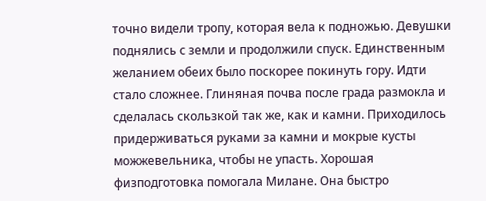точно видели тропу, которая вела к подножью. Девушки поднялись с земли и продолжили спуск. Единственным желанием обеих было поскорее покинуть гору. Идти стало сложнее. Глиняная почва после града размокла и сделалась скользкой так же, как и камни. Приходилось придерживаться руками за камни и мокрые кусты можжевельника, чтобы не упасть. Хорошая физподготовка помогала Милане. Она быстро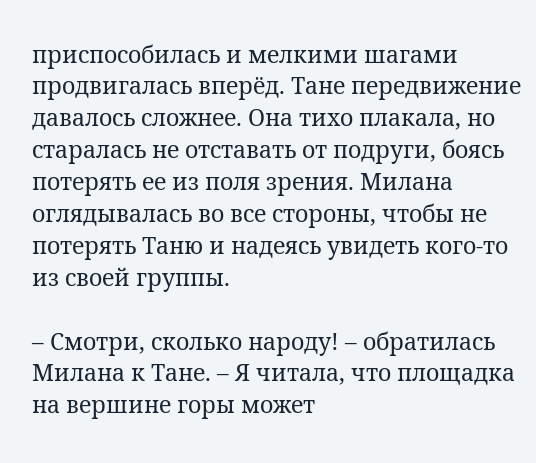приспособилась и мелкими шагами продвигалась вперёд. Тане передвижение давалось сложнее. Она тихо плакала, но старалась не отставать от подруги, боясь потерять ее из поля зрения. Милана оглядывалась во все стороны, чтобы не потерять Таню и надеясь увидеть кого-то из своей группы.

– Смотри, сколько народу! – обратилась Милана к Тане. – Я читала, что площадка на вершине горы может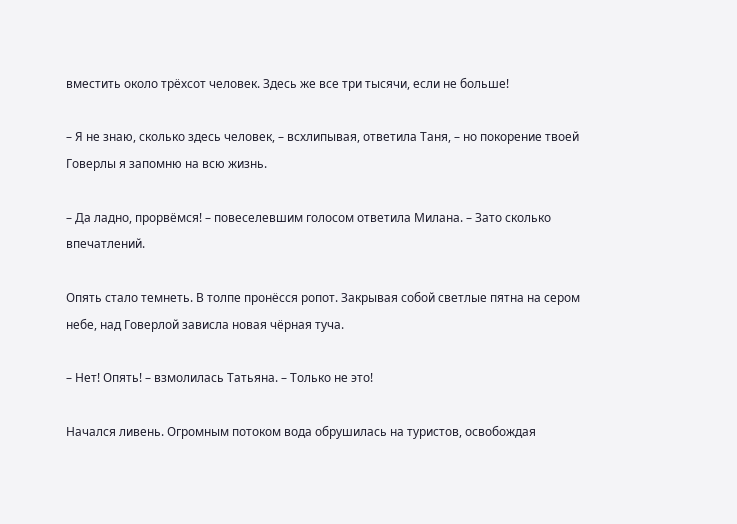вместить около трёхсот человек. Здесь же все три тысячи, если не больше!

– Я не знаю, сколько здесь человек, – всхлипывая, ответила Таня, – но покорение твоей Говерлы я запомню на всю жизнь.

– Да ладно, прорвёмся! – повеселевшим голосом ответила Милана. – Зато сколько впечатлений.

Опять стало темнеть. В толпе пронёсся ропот. Закрывая собой светлые пятна на сером небе, над Говерлой зависла новая чёрная туча.

– Нет! Опять! – взмолилась Татьяна. – Только не это!

Начался ливень. Огромным потоком вода обрушилась на туристов, освобождая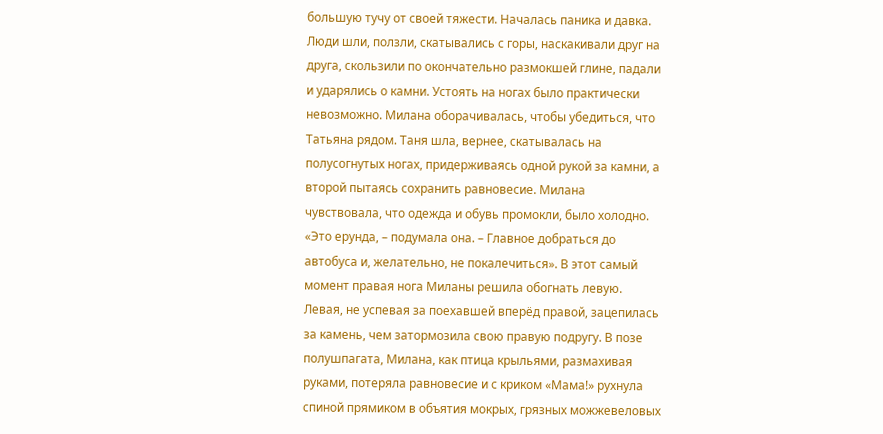большую тучу от своей тяжести. Началась паника и давка. Люди шли, ползли, скатывались с горы, наскакивали друг на друга, скользили по окончательно размокшей глине, падали и ударялись о камни. Устоять на ногах было практически невозможно. Милана оборачивалась, чтобы убедиться, что Татьяна рядом. Таня шла, вернее, скатывалась на полусогнутых ногах, придерживаясь одной рукой за камни, а второй пытаясь сохранить равновесие. Милана чувствовала, что одежда и обувь промокли, было холодно. «Это ерунда, – подумала она. – Главное добраться до автобуса и, желательно, не покалечиться». В этот самый момент правая нога Миланы решила обогнать левую. Левая, не успевая за поехавшей вперёд правой, зацепилась за камень, чем затормозила свою правую подругу. В позе полушпагата, Милана, как птица крыльями, размахивая руками, потеряла равновесие и с криком «Мама!» рухнула спиной прямиком в объятия мокрых, грязных можжевеловых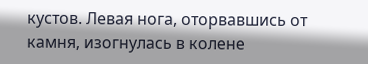кустов. Левая нога, оторвавшись от камня, изогнулась в колене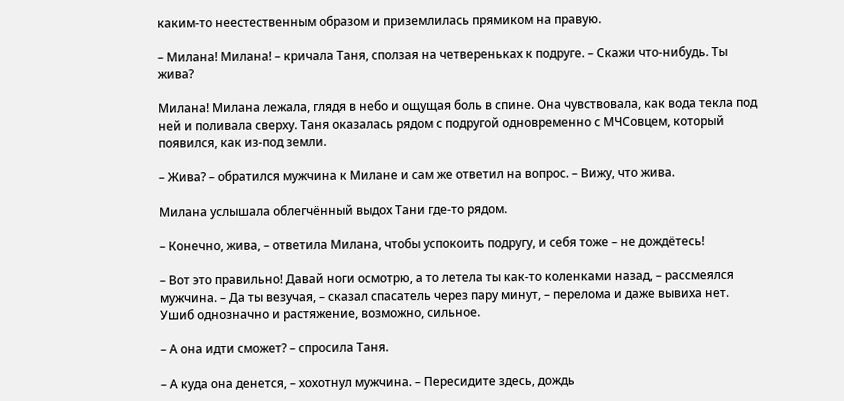каким-то неестественным образом и приземлилась прямиком на правую.

– Милана! Милана! – кричала Таня, сползая на четвереньках к подруге. – Скажи что-нибудь. Ты жива?

Милана! Милана лежала, глядя в небо и ощущая боль в спине. Она чувствовала, как вода текла под ней и поливала сверху. Таня оказалась рядом с подругой одновременно с МЧСовцем, который появился, как из-под земли.

– Жива? – обратился мужчина к Милане и сам же ответил на вопрос. – Вижу, что жива.

Милана услышала облегчённый выдох Тани где-то рядом.

– Конечно, жива, – ответила Милана, чтобы успокоить подругу, и себя тоже – не дождётесь!

– Вот это правильно! Давай ноги осмотрю, а то летела ты как-то коленками назад, – рассмеялся мужчина. – Да ты везучая, – сказал спасатель через пару минут, – перелома и даже вывиха нет. Ушиб однозначно и растяжение, возможно, сильное.

– А она идти сможет? – спросила Таня.

– А куда она денется, – хохотнул мужчина. – Пересидите здесь, дождь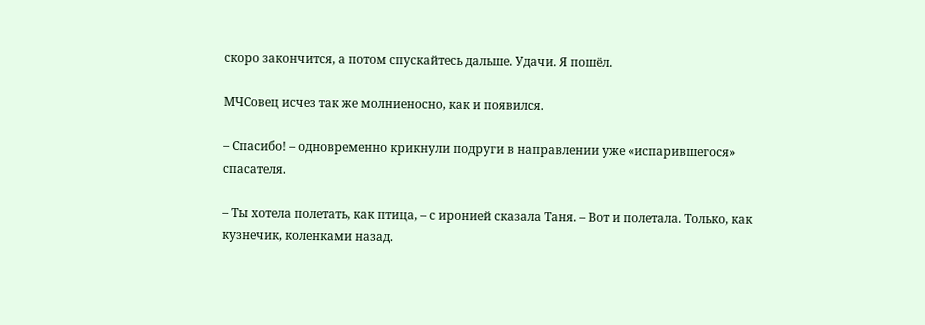скоро закончится, а потом спускайтесь дальше. Удачи. Я пошёл.

МЧСовец исчез так же молниеносно, как и появился.

– Спасибо! – одновременно крикнули подруги в направлении уже «испарившегося» спасателя.

– Ты хотела полетать, как птица, – с иронией сказала Таня. – Вот и полетала. Только, как кузнечик, коленками назад.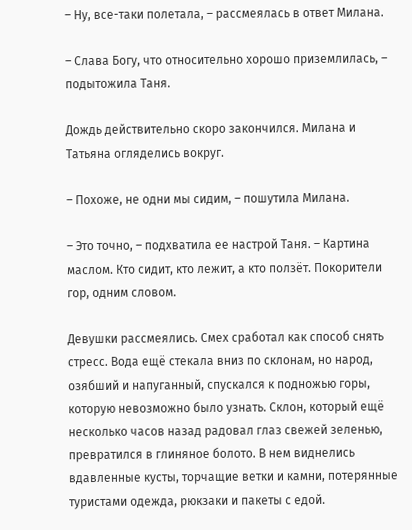– Ну, все-таки полетала, – рассмеялась в ответ Милана.

– Слава Богу, что относительно хорошо приземлилась, – подытожила Таня.

Дождь действительно скоро закончился. Милана и Татьяна огляделись вокруг.

– Похоже, не одни мы сидим, – пошутила Милана.

– Это точно, – подхватила ее настрой Таня. – Картина маслом. Кто сидит, кто лежит, а кто ползёт. Покорители гор, одним словом.

Девушки рассмеялись. Смех сработал как способ снять стресс. Вода ещё стекала вниз по склонам, но народ, озябший и напуганный, спускался к подножью горы, которую невозможно было узнать. Склон, который ещё несколько часов назад радовал глаз свежей зеленью, превратился в глиняное болото. В нем виднелись вдавленные кусты, торчащие ветки и камни, потерянные туристами одежда, рюкзаки и пакеты с едой.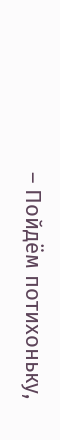– Пойдём потихоньку,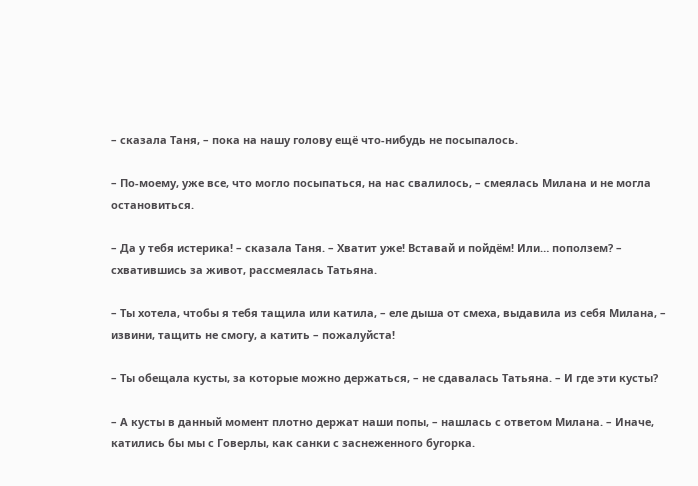– сказала Таня, – пока на нашу голову ещё что-нибудь не посыпалось.

– По-моему, уже все, что могло посыпаться, на нас свалилось, – смеялась Милана и не могла остановиться.

– Да у тебя истерика! – сказала Таня. – Хватит уже! Вставай и пойдём! Или… поползем? – схватившись за живот, рассмеялась Татьяна.

– Ты хотела, чтобы я тебя тащила или катила, – еле дыша от смеха, выдавила из себя Милана, – извини, тащить не смогу, а катить – пожалуйста!

– Ты обещала кусты, за которые можно держаться, – не сдавалась Татьяна. – И где эти кусты?

– А кусты в данный момент плотно держат наши попы, – нашлась с ответом Милана. – Иначе, катились бы мы с Говерлы, как санки с заснеженного бугорка.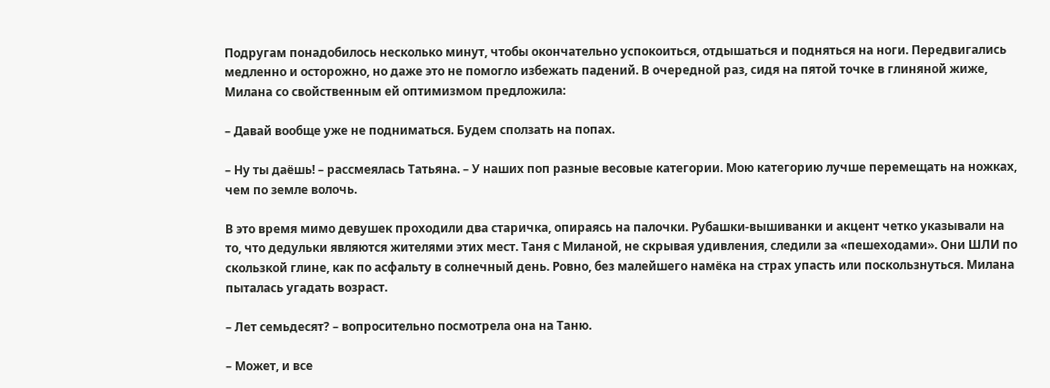Подругам понадобилось несколько минут, чтобы окончательно успокоиться, отдышаться и подняться на ноги. Передвигались медленно и осторожно, но даже это не помогло избежать падений. В очередной раз, сидя на пятой точке в глиняной жиже, Милана со свойственным ей оптимизмом предложила:

– Давай вообще уже не подниматься. Будем сползать на попах.

– Ну ты даёшь! – рассмеялась Татьяна. – У наших поп разные весовые категории. Мою категорию лучше перемещать на ножках, чем по земле волочь.

В это время мимо девушек проходили два старичка, опираясь на палочки. Рубашки-вышиванки и акцент четко указывали на то, что дедульки являются жителями этих мест. Таня с Миланой, не скрывая удивления, следили за «пешеходами». Они ШЛИ по скользкой глине, как по асфальту в солнечный день. Ровно, без малейшего намёка на страх упасть или поскользнуться. Милана пыталась угадать возраст.

– Лет семьдесят? – вопросительно посмотрела она на Таню.

– Может, и все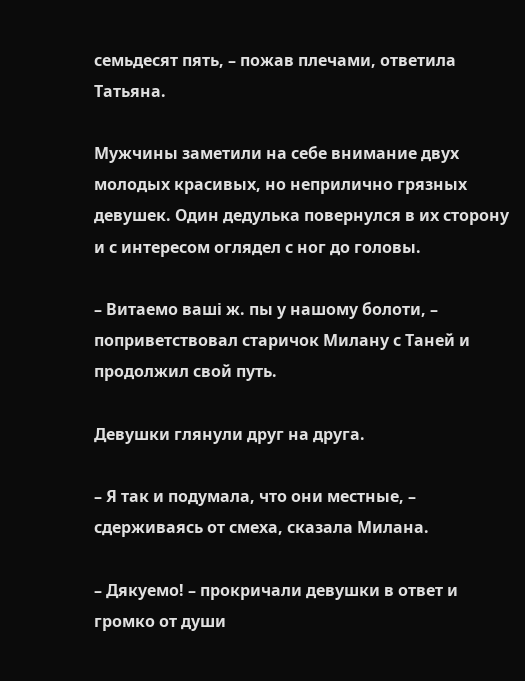семьдесят пять, – пожав плечами, ответила Татьяна.

Мужчины заметили на себе внимание двух молодых красивых, но неприлично грязных девушек. Один дедулька повернулся в их сторону и с интересом оглядел с ног до головы.

– Витаемо вашi ж. пы у нашому болоти, – поприветствовал старичок Милану с Таней и продолжил свой путь.

Девушки глянули друг на друга.

– Я так и подумала, что они местные, – сдерживаясь от смеха, сказала Милана.

– Дякуемо! – прокричали девушки в ответ и громко от души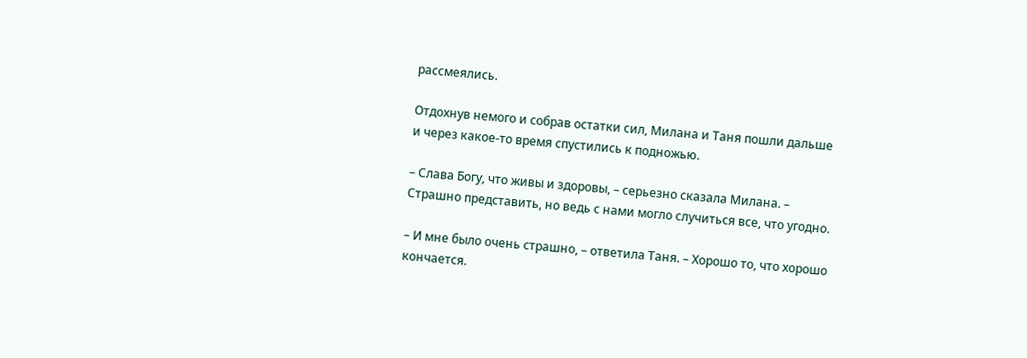рассмеялись.

Отдохнув немого и собрав остатки сил, Милана и Таня пошли дальше и через какое-то время спустились к подножью.

– Слава Богу, что живы и здоровы, – серьезно сказала Милана. – Страшно представить, но ведь с нами могло случиться все, что угодно.

– И мне было очень страшно, – ответила Таня. – Хорошо то, что хорошо кончается.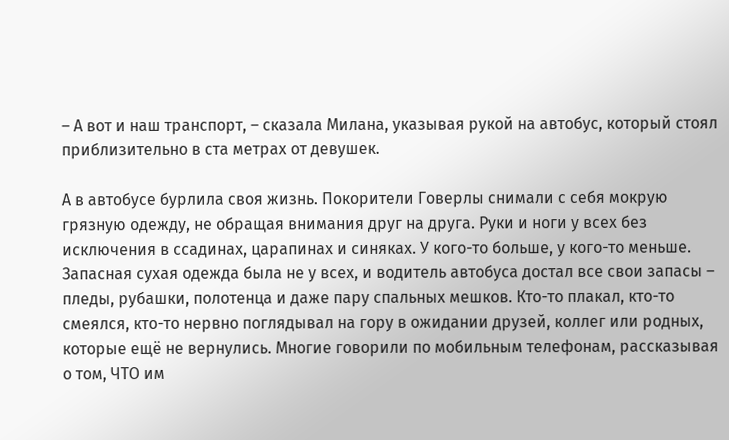– А вот и наш транспорт, – сказала Милана, указывая рукой на автобус, который стоял приблизительно в ста метрах от девушек.

А в автобусе бурлила своя жизнь. Покорители Говерлы снимали с себя мокрую грязную одежду, не обращая внимания друг на друга. Руки и ноги у всех без исключения в ссадинах, царапинах и синяках. У кого-то больше, у кого-то меньше. Запасная сухая одежда была не у всех, и водитель автобуса достал все свои запасы – пледы, рубашки, полотенца и даже пару спальных мешков. Кто-то плакал, кто-то смеялся, кто-то нервно поглядывал на гору в ожидании друзей, коллег или родных, которые ещё не вернулись. Многие говорили по мобильным телефонам, рассказывая о том, ЧТО им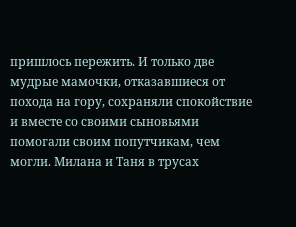пришлось пережить. И только две мудрые мамочки, отказавшиеся от похода на гору, сохраняли спокойствие и вместе со своими сыновьями помогали своим попутчикам, чем могли. Милана и Таня в трусах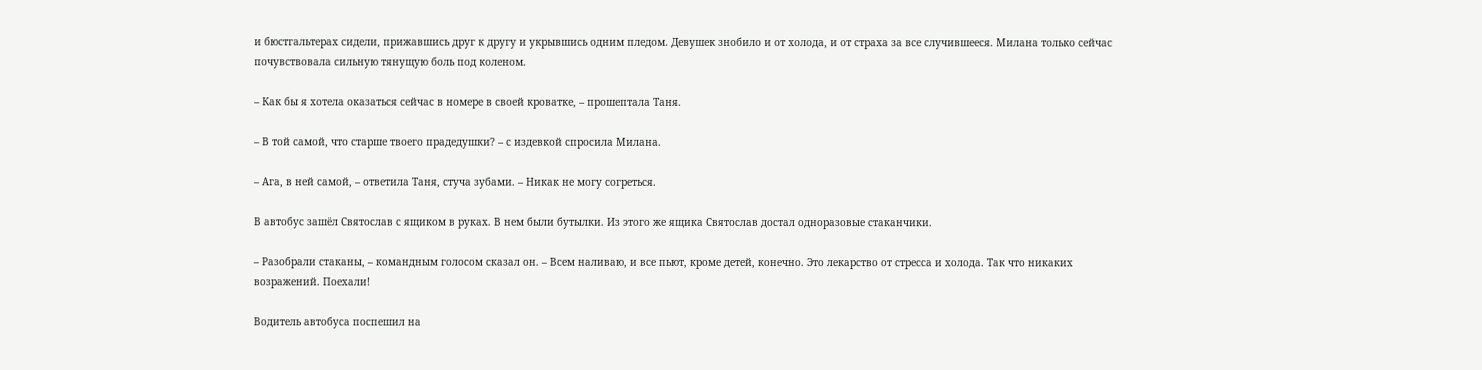и бюстгальтерах сидели, прижавшись друг к другу и укрывшись одним пледом. Девушек знобило и от холода, и от страха за все случившееся. Милана только сейчас почувствовала сильную тянущую боль под коленом.

– Как бы я хотела оказаться сейчас в номере в своей кроватке, – прошептала Таня.

– В той самой, что старше твоего прадедушки? – с издевкой спросила Милана.

– Ага, в ней самой, – ответила Таня, стуча зубами. – Никак не могу согреться.

В автобус зашёл Святослав с ящиком в руках. В нем были бутылки. Из этого же ящика Святослав достал одноразовые стаканчики.

– Разобрали стаканы, – командным голосом сказал он. – Всем наливаю, и все пьют, кроме детей, конечно. Это лекарство от стресса и холода. Так что никаких возражений. Поехали!

Водитель автобуса поспешил на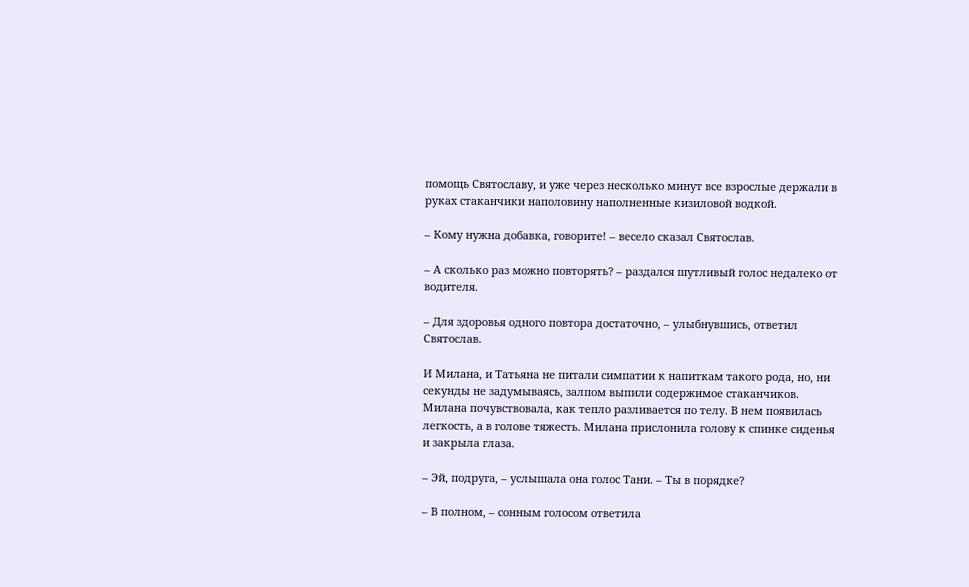помощь Святославу, и уже через несколько минут все взрослые держали в руках стаканчики наполовину наполненные кизиловой водкой.

– Кому нужна добавка, говорите! – весело сказал Святослав.

– А сколько раз можно повторять? – раздался шутливый голос недалеко от водителя.

– Для здоровья одного повтора достаточно, – улыбнувшись, ответил Святослав.

И Милана, и Татьяна не питали симпатии к напиткам такого рода, но, ни секунды не задумываясь, залпом выпили содержимое стаканчиков. Милана почувствовала, как тепло разливается по телу. В нем появилась легкость, а в голове тяжесть. Милана прислонила голову к спинке сиденья и закрыла глаза.

– Эй, подруга, – услышала она голос Тани. – Ты в порядке?

– В полном, – сонным голосом ответила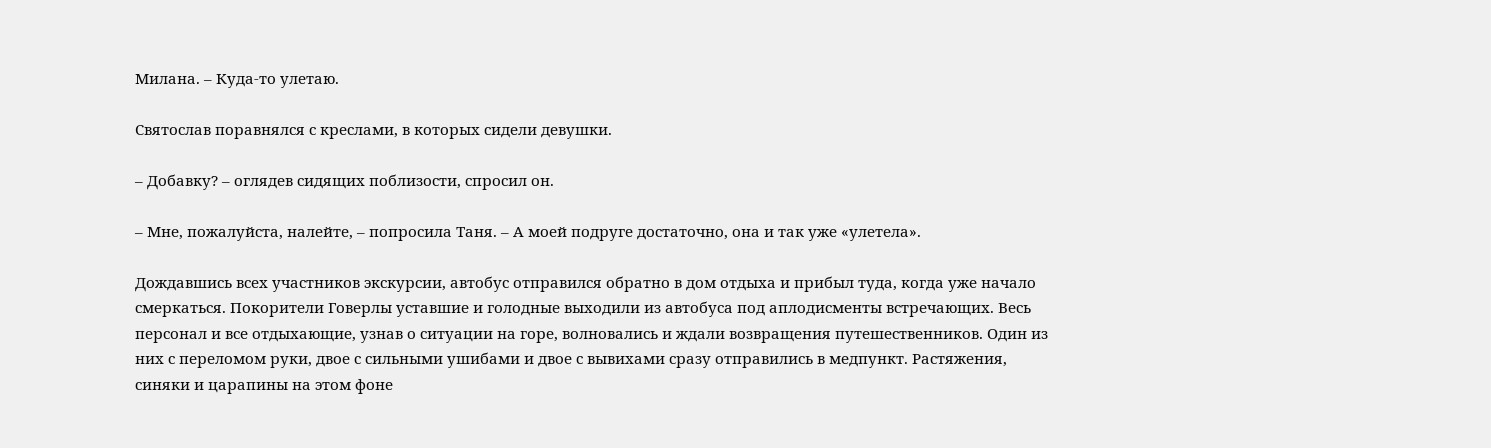Милана. – Куда-то улетаю.

Святослав поравнялся с креслами, в которых сидели девушки.

– Добавку? – оглядев сидящих поблизости, спросил он.

– Мне, пожалуйста, налейте, – попросила Таня. – А моей подруге достаточно, она и так уже «улетела».

Дождавшись всех участников экскурсии, автобус отправился обратно в дом отдыха и прибыл туда, когда уже начало смеркаться. Покорители Говерлы уставшие и голодные выходили из автобуса под аплодисменты встречающих. Весь персонал и все отдыхающие, узнав о ситуации на горе, волновались и ждали возвращения путешественников. Один из них с переломом руки, двое с сильными ушибами и двое с вывихами сразу отправились в медпункт. Растяжения, синяки и царапины на этом фоне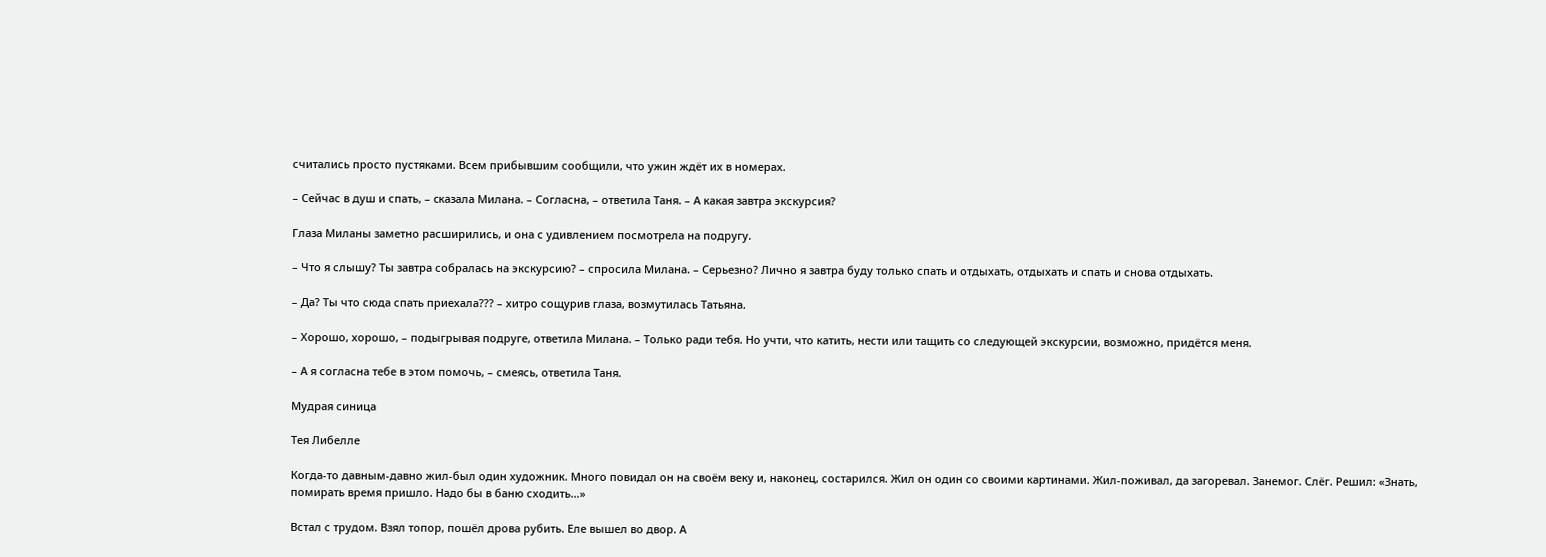считались просто пустяками. Всем прибывшим сообщили, что ужин ждёт их в номерах.

– Сейчас в душ и спать, – cказала Милана. – Согласна, – ответила Таня. – А какая завтра экскурсия?

Глаза Миланы заметно расширились, и она с удивлением посмотрела на подругу.

– Что я слышу? Ты завтра собралась на экскурсию? – спросила Милана. – Серьезно? Лично я завтра буду только спать и отдыхать, отдыхать и спать и снова отдыхать.

– Да? Ты что сюда спать приехала??? – хитро сощурив глаза, возмутилась Татьяна.

– Хорошо, хорошо, – подыгрывая подруге, ответила Милана. – Только ради тебя. Но учти, что катить, нести или тащить со следующей экскурсии, возможно, придётся меня.

– А я согласна тебе в этом помочь, – смеясь, ответила Таня.

Мудрая синица

Тея Либелле

Когда-то давным-давно жил-был один художник. Много повидал он на своём веку и, наконец, состарился. Жил он один со своими картинами. Жил-поживал, да загоревал. Занемог. Слёг. Решил: «Знать, помирать время пришло. Надо бы в баню сходить…»

Встал с трудом. Взял топор, пошёл дрова рубить. Еле вышел во двор. А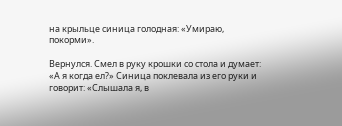на крыльце синица голодная: «Умираю, покорми».

Вернулся. Смел в руку крошки со стола и думает: «А я когда ел?» Синица поклевала из его руки и говорит: «Слышала я, в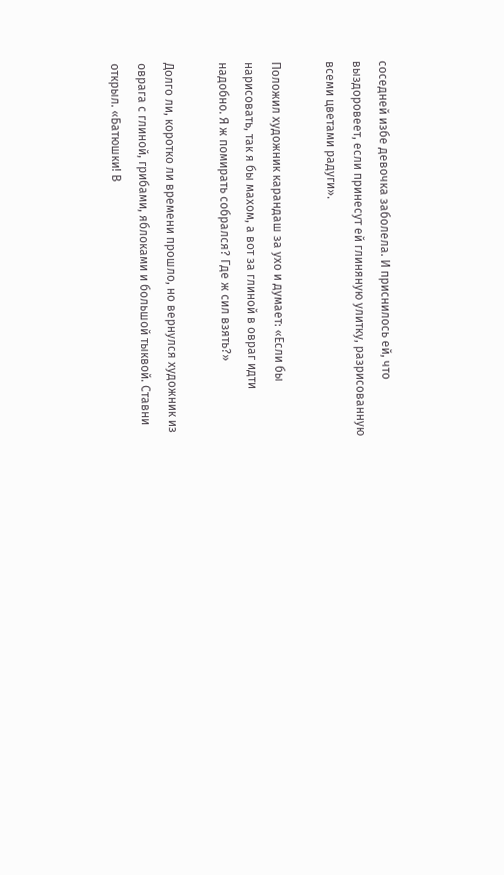соседней избе девочка заболела. И приснилось ей, что выздоровеет, если принесут ей глиняную улитку, разрисованную всеми цветами радуги».

Положил художник карандаш за ухо и думает: «Если бы нарисовать, так я бы махом, а вот за глиной в овраг идти надобно. Я ж помирать собрался? Где ж сил взять?»

Долго ли, коротко ли времени прошло, но вернулся художник из оврага с глиной, грибами, яблоками и большой тыквой. Ставни открыл. «Батюшки! В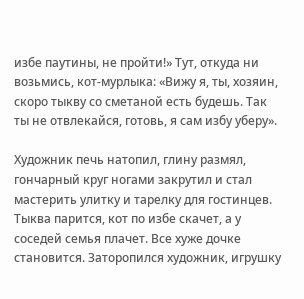избе паутины, не пройти!» Тут, откуда ни возьмись, кот-мурлыка: «Вижу я, ты, хозяин, скоро тыкву со сметаной есть будешь. Так ты не отвлекайся, готовь, я сам избу уберу».

Художник печь натопил, глину размял, гончарный круг ногами закрутил и стал мастерить улитку и тарелку для гостинцев. Тыква парится, кот по избе скачет, а у соседей семья плачет. Все хуже дочке становится. Заторопился художник, игрушку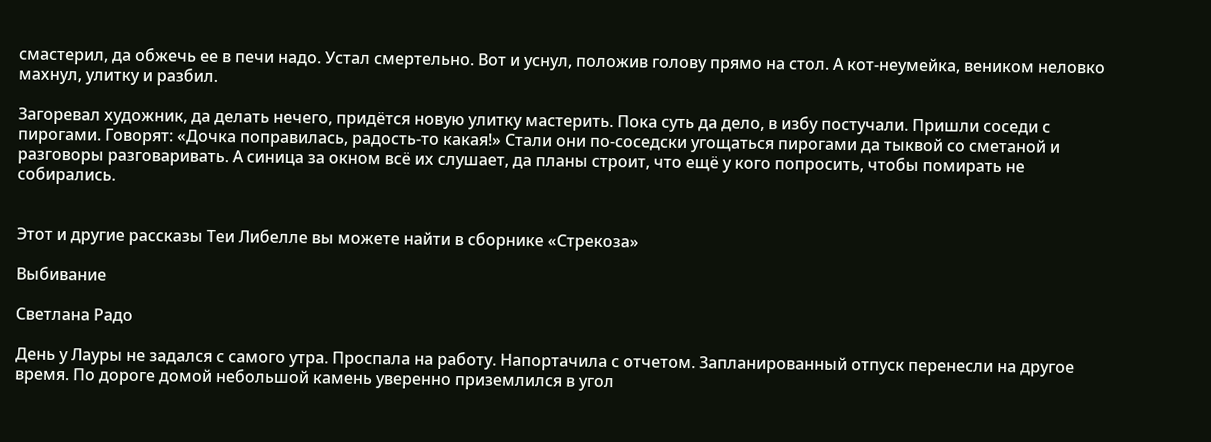смастерил, да обжечь ее в печи надо. Устал смертельно. Вот и уснул, положив голову прямо на стол. А кот-неумейка, веником неловко махнул, улитку и разбил.

Загоревал художник, да делать нечего, придётся новую улитку мастерить. Пока суть да дело, в избу постучали. Пришли соседи с пирогами. Говорят: «Дочка поправилась, радость-то какая!» Стали они по-соседски угощаться пирогами да тыквой со сметаной и разговоры разговаривать. А синица за окном всё их слушает, да планы строит, что ещё у кого попросить, чтобы помирать не собирались.


Этот и другие рассказы Теи Либелле вы можете найти в сборнике «Стрекоза»

Выбивание

Светлана Радо

День у Лауры не задался с самого утра. Проспала на работу. Напортачила с отчетом. Запланированный отпуск перенесли на другое время. По дороге домой небольшой камень уверенно приземлился в угол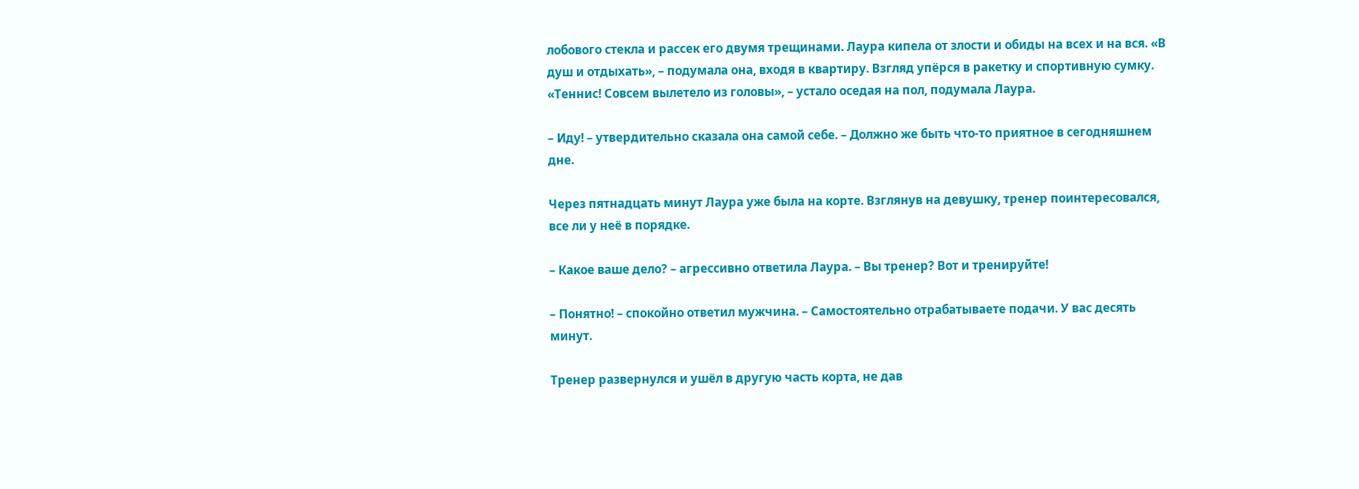лобового стекла и рассек его двумя трещинами. Лаура кипела от злости и обиды на всех и на вся. «В душ и отдыхать», – подумала она, входя в квартиру. Взгляд упёрся в ракетку и спортивную сумку. «Теннис! Совсем вылетело из головы», – устало оседая на пол, подумала Лаура.

– Иду! – утвердительно сказала она самой себе. – Должно же быть что-то приятное в сегодняшнем дне.

Через пятнадцать минут Лаура уже была на корте. Взглянув на девушку, тренер поинтересовался, все ли у неё в порядке.

– Какое ваше дело? – агрессивно ответила Лаура. – Вы тренер? Вот и тренируйте!

– Понятно! – спокойно ответил мужчина. – Самостоятельно отрабатываете подачи. У вас десять минут.

Тренер развернулся и ушёл в другую часть корта, не дав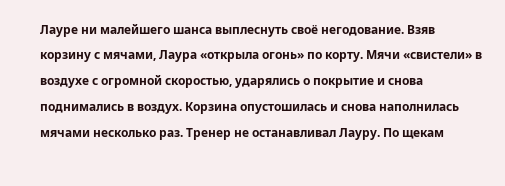Лауре ни малейшего шанса выплеснуть своё негодование. Взяв корзину с мячами, Лаура «открыла огонь» по корту. Мячи «свистели» в воздухе с огромной скоростью, ударялись о покрытие и снова поднимались в воздух. Корзина опустошилась и снова наполнилась мячами несколько раз. Тренер не останавливал Лауру. По щекам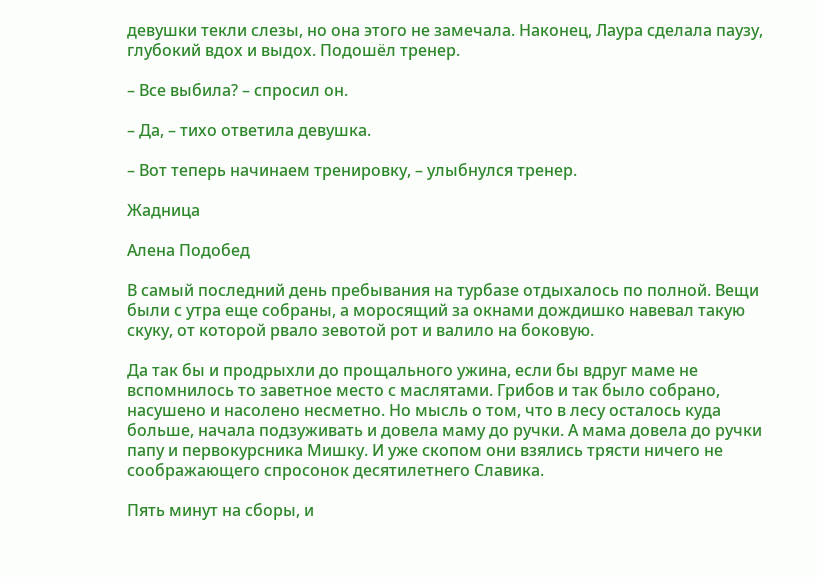девушки текли слезы, но она этого не замечала. Наконец, Лаура сделала паузу, глубокий вдох и выдох. Подошёл тренер.

– Все выбила? – спросил он.

– Да, – тихо ответила девушка.

– Вот теперь начинаем тренировку, – улыбнулся тренер.

Жадница

Алена Подобед

В самый последний день пребывания на турбазе отдыхалось по полной. Вещи были с утра еще собраны, а моросящий за окнами дождишко навевал такую скуку, от которой рвало зевотой рот и валило на боковую.

Да так бы и продрыхли до прощального ужина, если бы вдруг маме не вспомнилось то заветное место с маслятами. Грибов и так было собрано, насушено и насолено несметно. Но мысль о том, что в лесу осталось куда больше, начала подзуживать и довела маму до ручки. А мама довела до ручки папу и первокурсника Мишку. И уже скопом они взялись трясти ничего не соображающего спросонок десятилетнего Славика.

Пять минут на сборы, и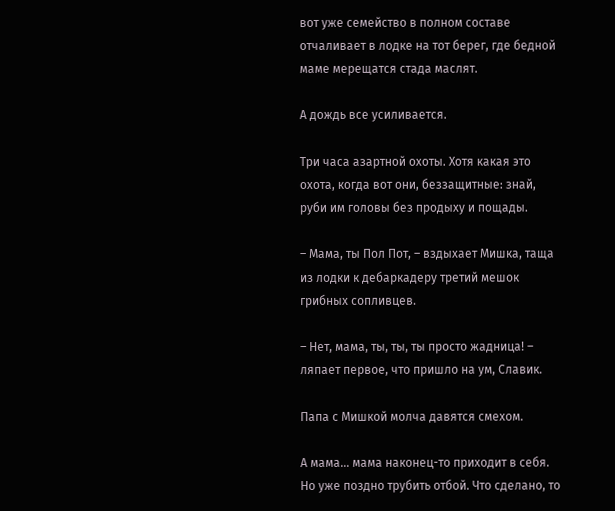вот уже семейство в полном составе отчаливает в лодке на тот берег, где бедной маме мерещатся стада маслят.

А дождь все усиливается.

Три часа азартной охоты. Хотя какая это охота, когда вот они, беззащитные: знай, руби им головы без продыху и пощады.

– Мама, ты Пол Пот, – вздыхает Мишка, таща из лодки к дебаркадеру третий мешок грибных сопливцев.

– Нет, мама, ты, ты, ты просто жадница! – ляпает первое, что пришло на ум, Славик.

Папа с Мишкой молча давятся смехом.

А мама… мама наконец-то приходит в себя. Но уже поздно трубить отбой. Что сделано, то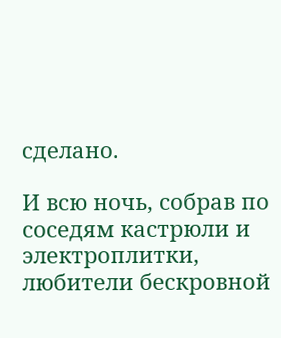сделано.

И всю ночь, собрав по соседям кастрюли и электроплитки, любители бескровной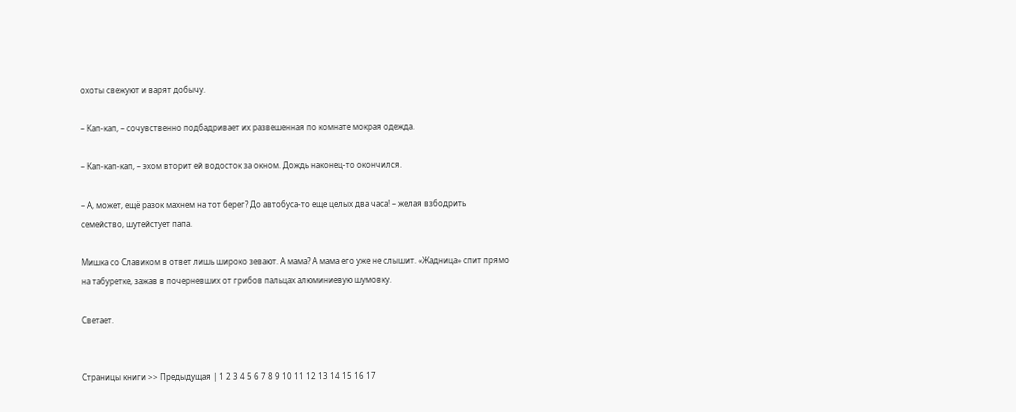охоты свежуют и варят добычу.

– Кап-кап, – сочувственно подбадривает их развешенная по комнате мокрая одежда.

– Кап-кап-кап, – эхом вторит ей водосток за окном. Дождь наконец-то окончился.

– А, может, ещё разок махнем на тот берег? До автобуса-то еще целых два часа! – желая взбодрить семейство, шутейстует папа.

Мишка со Славиком в ответ лишь широко зевают. А мама? А мама его уже не слышит. «Жадница» спит прямо на табуретке, зажав в почерневших от грибов пальцах алюминиевую шумовку.

Светает.


Страницы книги >> Предыдущая | 1 2 3 4 5 6 7 8 9 10 11 12 13 14 15 16 17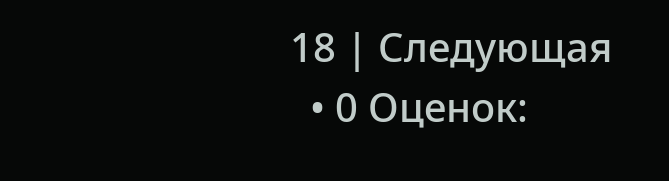18 | Следующая
  • 0 Оценок: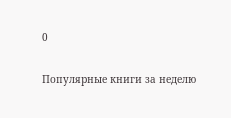0


Популярные книги за неделю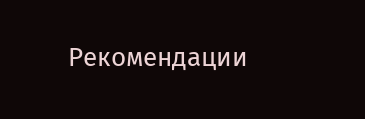Рекомендации